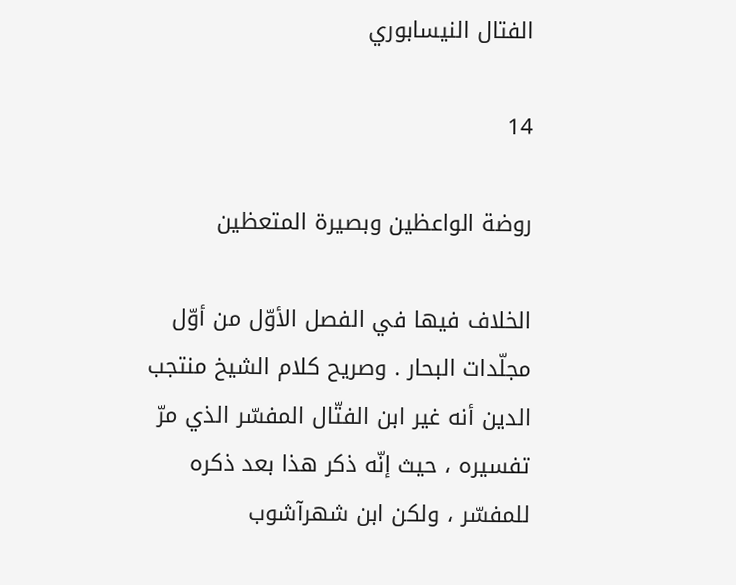الفتال النيسابوري

14

روضة الواعظين وبصيرة المتعظين

الخلاف فيها في الفصل الأوّل من أوّل مجلّدات البحار . وصريح كلام الشيخ منتجب الدين أنه غير ابن الفتّال المفسّر الذي مرّ تفسيره ، حيث إنّه ذكر هذا بعد ذكره للمفسّر ، ولكن ابن شهرآشوب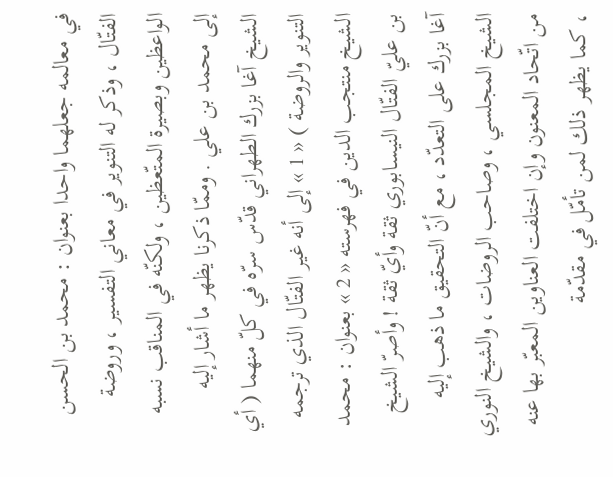في معالمه جعلهما واحدا بعنوان : محمد بن الحسن الفتّال ، وذكر له التنوير في معاني التفسير ، وروضة الواعظين وبصيرة المتّعظين ، ولكنّه في المناقب نسبه إلى محمد بن علي . وممّا ذكرنا يظهر ما أشار إليه الشيخ آغا بزرك الطهراني قدّس سرّه في كلّ منهما ( أي التنوير والروضة ) « 1 » إلى أنه غير الفتّال الذي ترجمه الشيخ منتجب الدين في فهرسته « 2 » بعنوان : محمد بن عليّ الفتّال النيسابوري ثقة وأيّ ثقة ! وأصرّ الشيخ آغا بزرك على التعدّد ، مع أنّ التحقيق ما ذهب إليه الشيخ المجلسي ، وصاحب الروضات ، والشيخ النوري من اتّحاد المعنون وإن اختلفت العناوين المعبّر بها عنه ، كما يظهر ذلك لمن تأمّل في مقدّمة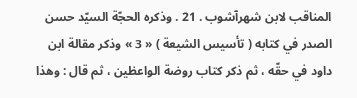المناقب لابن شهرآشوب . 21 . وذكره الحجّة السيّد حسن الصدر في كتابه ( تأسيس الشيعة ) « 3 » وذكر مقالة ابن داود في حقّه ، ثم ذكر كتاب روضة الواعظين ، ثم قال : وهذا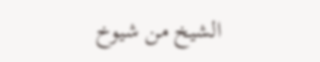الشيخ من شيوخ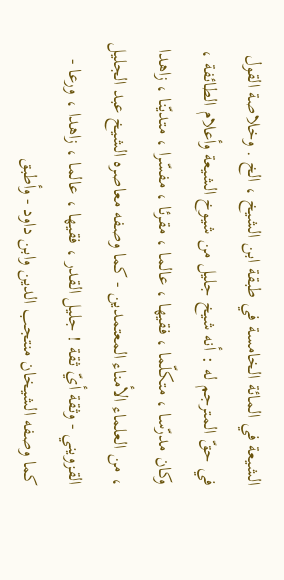الشيعة في المائة الخامسة في طبقة ابن الشيخ ، الخ . وخلاصة القول في حقّ المترجم له : أنه شيخ جليل من شيوخ الشيعة وأعلام الطائفة ، وكان مدرّسا ، متكلّما ، فقيها ، عالما ، مقرئا ، مفسّرا ، متديّنا ، زاهدا ، من العلماء الأمناء المعتمدين - كما وصفه معاصره الشيخ عبد الجليل القزويني - وثقة أيّ ثقة ! جليل القدر ، فقيها ، عالما ، زاهدا ، ورعا - كما وصفه الشيخان منتجب الدين وابن داود - وأطبق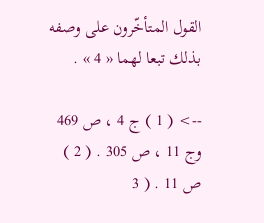القول المتأخّرون على وصفه بذلك تبعا لهما « 4 » .

--> ( 1 ) ج 4 ، ص 469 وج 11 ، ص 305 . ( 2 ) ص 11 . ( 3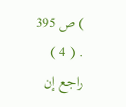) ص 395 . ( 4 ) راجع إن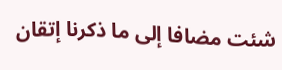شئت مضافا إلى ما ذكرنا إتقان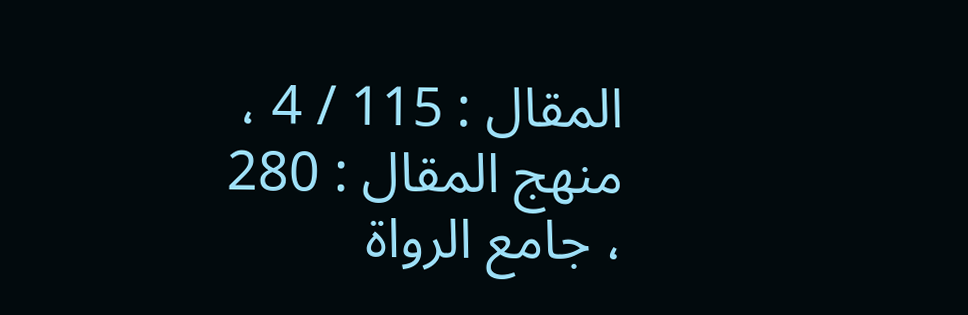المقال : 115 / 4 ، منهج المقال : 280 ، جامع الرواة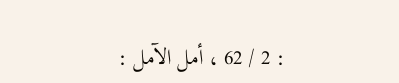: 2 / 62 ، أمل الآمل :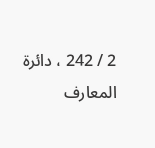2 / 242 ، دائرة المعارف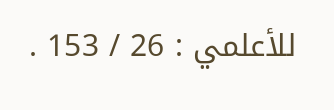للأعلمي : 26 / 153 .